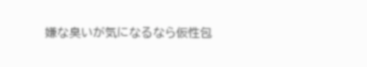嫌な臭いが気になるなら仮性包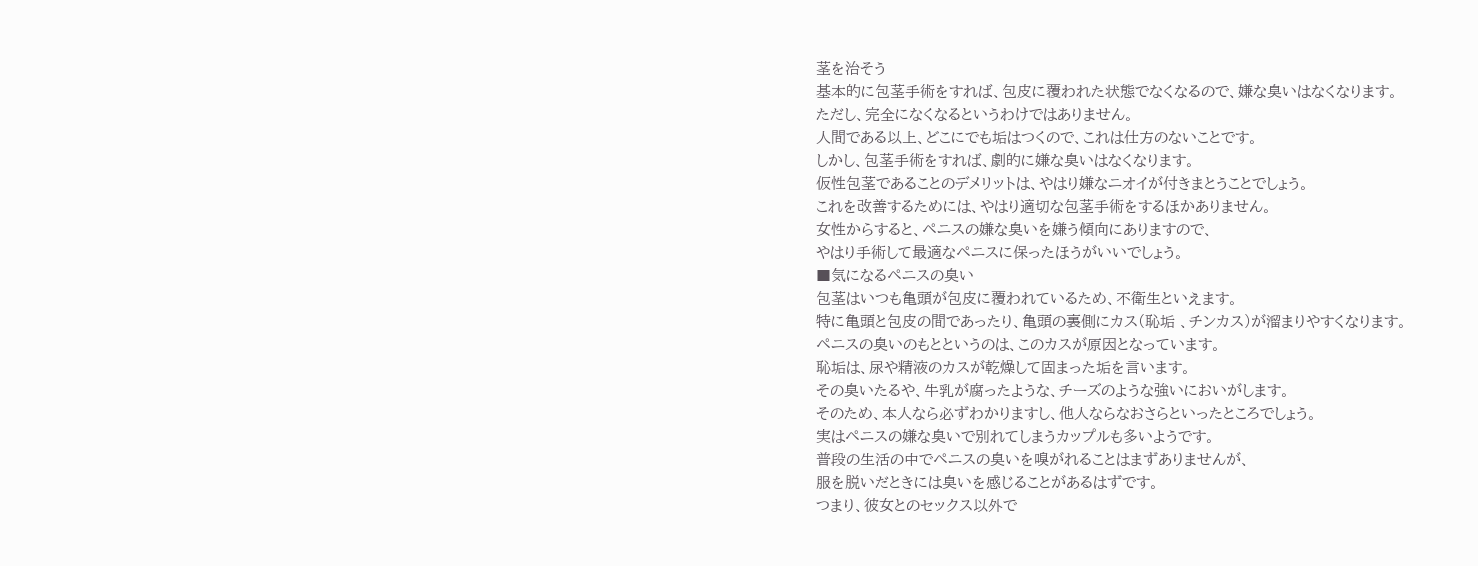茎を治そう
基本的に包茎手術をすれば、包皮に覆われた状態でなくなるので、嫌な臭いはなくなります。
ただし、完全になくなるというわけではありません。
人間である以上、どこにでも垢はつくので、これは仕方のないことです。
しかし、包茎手術をすれば、劇的に嫌な臭いはなくなります。
仮性包茎であることのデメリットは、やはり嫌なニオイが付きまとうことでしょう。
これを改善するためには、やはり適切な包茎手術をするほかありません。
女性からすると、ペニスの嫌な臭いを嫌う傾向にありますので、
やはり手術して最適なペニスに保ったほうがいいでしょう。
■気になるペニスの臭い
包茎はいつも亀頭が包皮に覆われているため、不衛生といえます。
特に亀頭と包皮の間であったり、亀頭の裏側にカス(恥垢 、チンカス)が溜まりやすくなります。
ペニスの臭いのもとというのは、このカスが原因となっています。
恥垢は、尿や精液のカスが乾燥して固まった垢を言います。
その臭いたるや、牛乳が腐ったような、チーズのような強いにおいがします。
そのため、本人なら必ずわかりますし、他人ならなおさらといったところでしょう。
実はペニスの嫌な臭いで別れてしまうカップルも多いようです。
普段の生活の中でペニスの臭いを嗅がれることはまずありませんが、
服を脱いだときには臭いを感じることがあるはずです。
つまり、彼女とのセックス以外で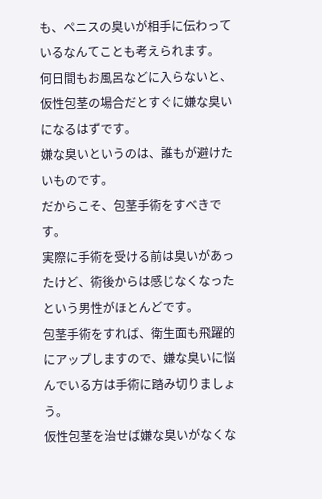も、ペニスの臭いが相手に伝わっているなんてことも考えられます。
何日間もお風呂などに入らないと、仮性包茎の場合だとすぐに嫌な臭いになるはずです。
嫌な臭いというのは、誰もが避けたいものです。
だからこそ、包茎手術をすべきです。
実際に手術を受ける前は臭いがあったけど、術後からは感じなくなったという男性がほとんどです。
包茎手術をすれば、衛生面も飛躍的にアップしますので、嫌な臭いに悩んでいる方は手術に踏み切りましょう。
仮性包茎を治せば嫌な臭いがなくな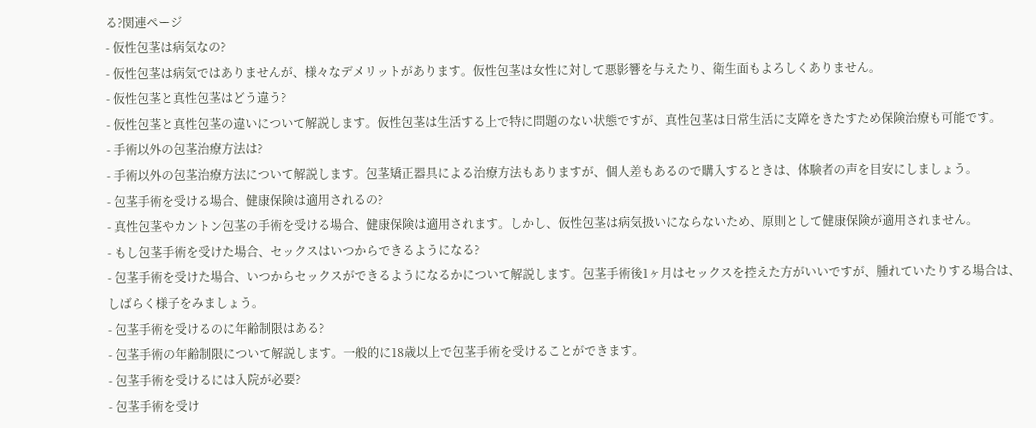る?関連ページ
- 仮性包茎は病気なの?
- 仮性包茎は病気ではありませんが、様々なデメリットがあります。仮性包茎は女性に対して悪影響を与えたり、衛生面もよろしくありません。
- 仮性包茎と真性包茎はどう違う?
- 仮性包茎と真性包茎の違いについて解説します。仮性包茎は生活する上で特に問題のない状態ですが、真性包茎は日常生活に支障をきたすため保険治療も可能です。
- 手術以外の包茎治療方法は?
- 手術以外の包茎治療方法について解説します。包茎矯正器具による治療方法もありますが、個人差もあるので購入するときは、体験者の声を目安にしましょう。
- 包茎手術を受ける場合、健康保険は適用されるの?
- 真性包茎やカントン包茎の手術を受ける場合、健康保険は適用されます。しかし、仮性包茎は病気扱いにならないため、原則として健康保険が適用されません。
- もし包茎手術を受けた場合、セックスはいつからできるようになる?
- 包茎手術を受けた場合、いつからセックスができるようになるかについて解説します。包茎手術後1ヶ月はセックスを控えた方がいいですが、腫れていたりする場合は、しばらく様子をみましょう。
- 包茎手術を受けるのに年齢制限はある?
- 包茎手術の年齢制限について解説します。一般的に18歳以上で包茎手術を受けることができます。
- 包茎手術を受けるには入院が必要?
- 包茎手術を受け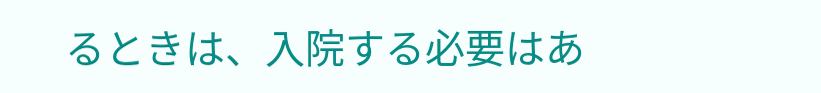るときは、入院する必要はあ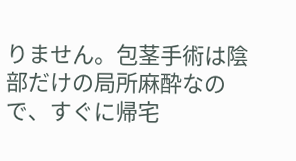りません。包茎手術は陰部だけの局所麻酔なので、すぐに帰宅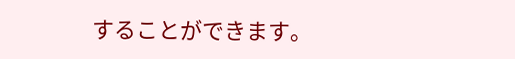することができます。